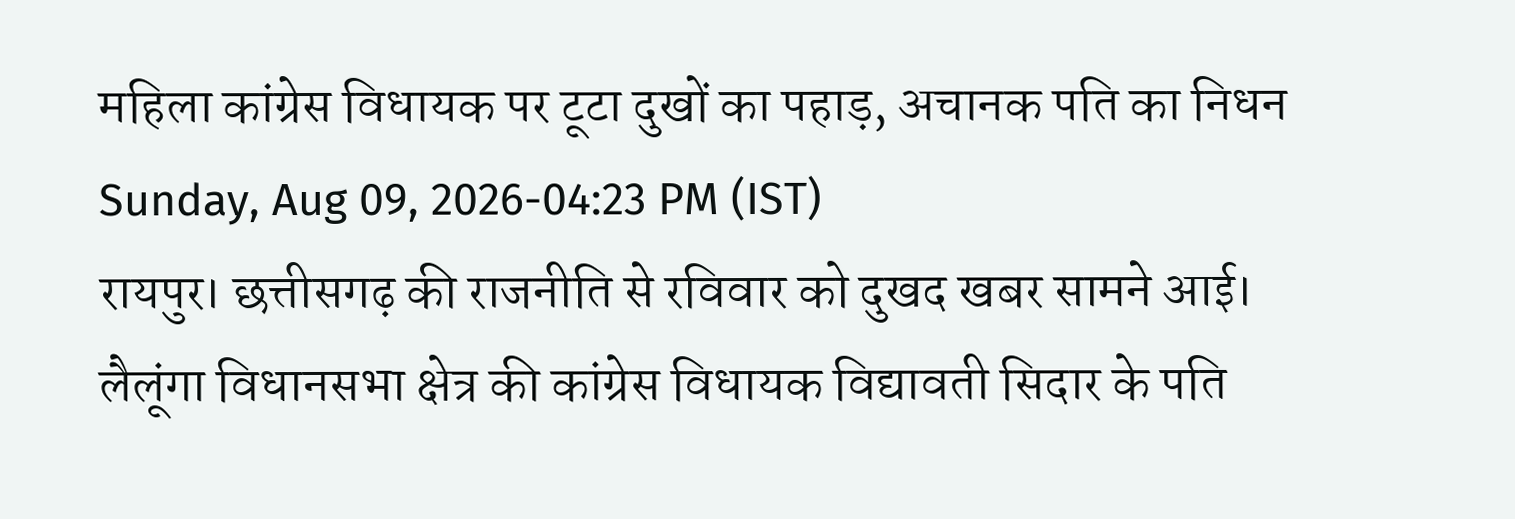महिला कांग्रेस विधायक पर टूटा दुखों का पहाड़, अचानक पति का निधन
Sunday, Aug 09, 2026-04:23 PM (IST)
रायपुर। छत्तीसगढ़ की राजनीति से रविवार को दुखद खबर सामने आई। लैलूंगा विधानसभा क्षेत्र की कांग्रेस विधायक विद्यावती सिदार के पति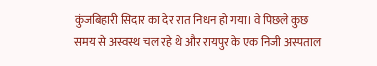कुंजबिहारी सिदार का देर रात निधन हो गया। वे पिछले कुछ समय से अस्वस्थ चल रहे थे और रायपुर के एक निजी अस्पताल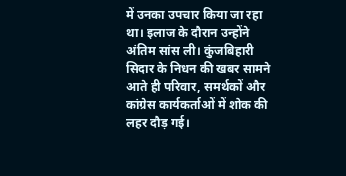में उनका उपचार किया जा रहा था। इलाज के दौरान उन्होंने अंतिम सांस ली। कुंजबिहारी सिदार के निधन की खबर सामने आते ही परिवार, समर्थकों और कांग्रेस कार्यकर्ताओं में शोक की लहर दौड़ गई।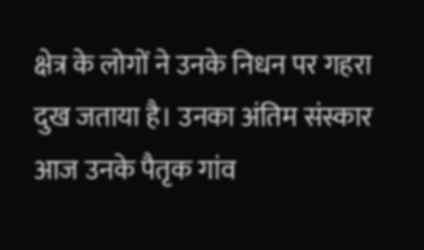क्षेत्र के लोगों ने उनके निधन पर गहरा दुख जताया है। उनका अंतिम संस्कार आज उनके पैतृक गांव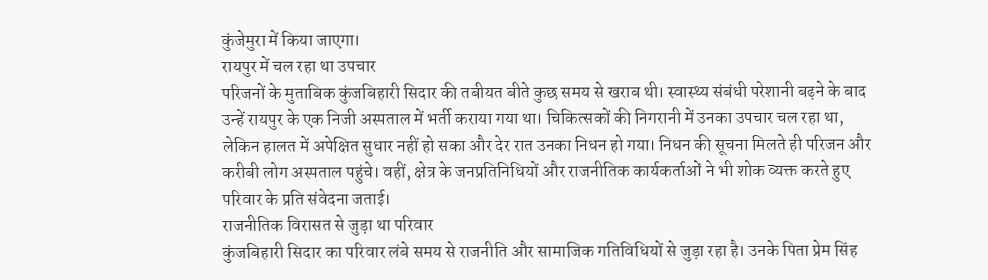कुंजेमुरा में किया जाएगा।
रायपुर में चल रहा था उपचार
परिजनों के मुताबिक कुंजबिहारी सिदार की तबीयत बीते कुछ समय से खराब थी। स्वास्थ्य संबंधी परेशानी बढ़ने के बाद उन्हें रायपुर के एक निजी अस्पताल में भर्ती कराया गया था। चिकित्सकों की निगरानी में उनका उपचार चल रहा था, लेकिन हालत में अपेक्षित सुधार नहीं हो सका और देर रात उनका निधन हो गया। निधन की सूचना मिलते ही परिजन और करीबी लोग अस्पताल पहुंचे। वहीं, क्षेत्र के जनप्रतिनिधियों और राजनीतिक कार्यकर्ताओं ने भी शोक व्यक्त करते हुए परिवार के प्रति संवेदना जताई।
राजनीतिक विरासत से जुड़ा था परिवार
कुंजबिहारी सिदार का परिवार लंबे समय से राजनीति और सामाजिक गतिविधियों से जुड़ा रहा है। उनके पिता प्रेम सिंह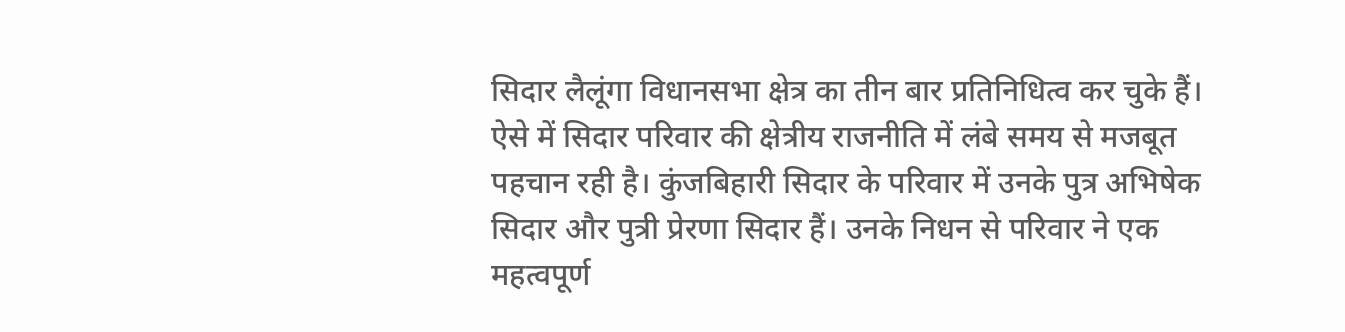सिदार लैलूंगा विधानसभा क्षेत्र का तीन बार प्रतिनिधित्व कर चुके हैं। ऐसे में सिदार परिवार की क्षेत्रीय राजनीति में लंबे समय से मजबूत पहचान रही है। कुंजबिहारी सिदार के परिवार में उनके पुत्र अभिषेक सिदार और पुत्री प्रेरणा सिदार हैं। उनके निधन से परिवार ने एक महत्वपूर्ण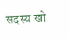सदस्य खो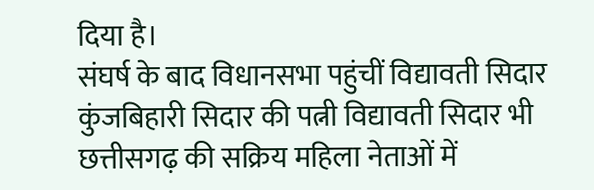दिया है।
संघर्ष के बाद विधानसभा पहुंचीं विद्यावती सिदार
कुंजबिहारी सिदार की पत्नी विद्यावती सिदार भी छत्तीसगढ़ की सक्रिय महिला नेताओं में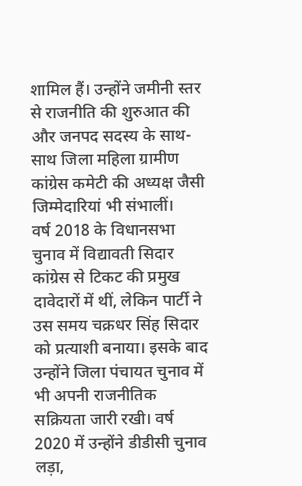शामिल हैं। उन्होंने जमीनी स्तर से राजनीति की शुरुआत की और जनपद सदस्य के साथ-साथ जिला महिला ग्रामीण कांग्रेस कमेटी की अध्यक्ष जैसी जिम्मेदारियां भी संभालीं।
वर्ष 2018 के विधानसभा चुनाव में विद्यावती सिदार कांग्रेस से टिकट की प्रमुख दावेदारों में थीं, लेकिन पार्टी ने उस समय चक्रधर सिंह सिदार को प्रत्याशी बनाया। इसके बाद उन्होंने जिला पंचायत चुनाव में भी अपनी राजनीतिक सक्रियता जारी रखी। वर्ष 2020 में उन्होंने डीडीसी चुनाव लड़ा,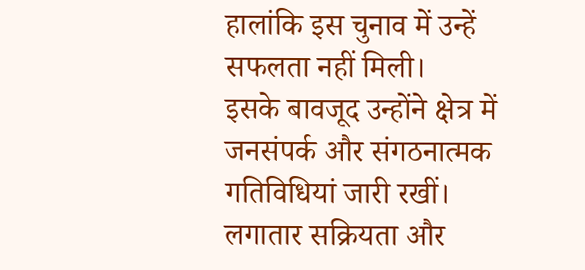हालांकि इस चुनाव में उन्हें सफलता नहीं मिली।
इसके बावजूद उन्होंने क्षेत्र में जनसंपर्क और संगठनात्मक गतिविधियां जारी रखीं। लगातार सक्रियता और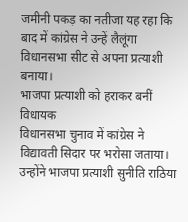जमीनी पकड़ का नतीजा यह रहा कि बाद में कांग्रेस ने उन्हें लैलूंगा विधानसभा सीट से अपना प्रत्याशी बनाया।
भाजपा प्रत्याशी को हराकर बनीं विधायक
विधानसभा चुनाव में कांग्रेस ने विद्यावती सिदार पर भरोसा जताया। उन्होंने भाजपा प्रत्याशी सुनीति राठिया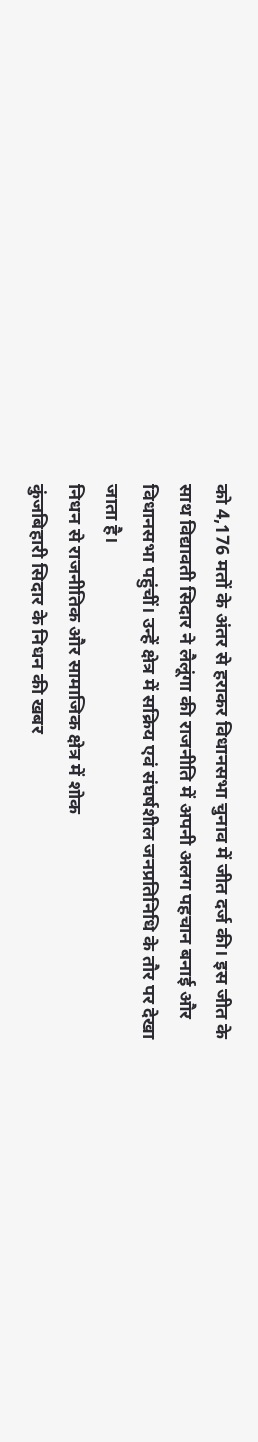को 4,176 मतों के अंतर से हराकर विधानसभा चुनाव में जीत दर्ज की। इस जीत के साथ विद्यावती सिदार ने लैलूंगा की राजनीति में अपनी अलग पहचान बनाई और विधानसभा पहुंचीं। उन्हें क्षेत्र में सक्रिय एवं संघर्षशील जनप्रतिनिधि के तौर पर देखा जाता है।
निधन से राजनीतिक और सामाजिक क्षेत्र में शोक
कुंजबिहारी सिदार के निधन की खबर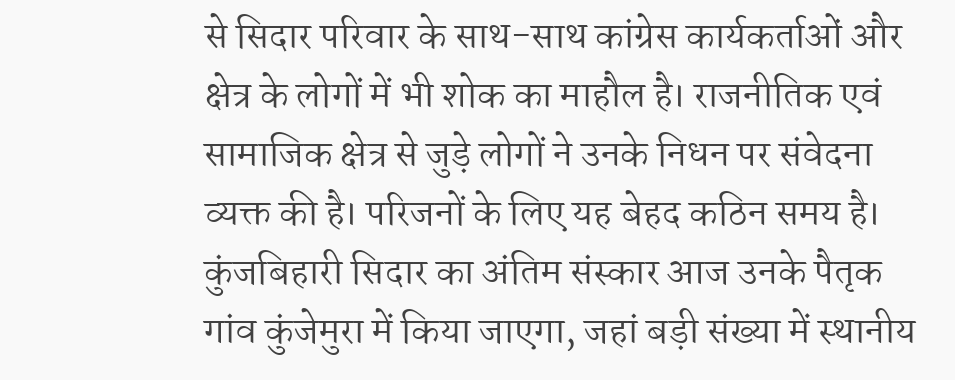से सिदार परिवार के साथ-साथ कांग्रेस कार्यकर्ताओं और क्षेत्र के लोगों में भी शोक का माहौल है। राजनीतिक एवं सामाजिक क्षेत्र से जुड़े लोगों ने उनके निधन पर संवेदना व्यक्त की है। परिजनों के लिए यह बेहद कठिन समय है। कुंजबिहारी सिदार का अंतिम संस्कार आज उनके पैतृक गांव कुंजेमुरा में किया जाएगा, जहां बड़ी संख्या में स्थानीय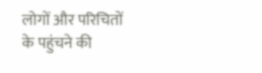लोगों और परिचितों के पहुंचने की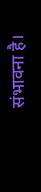संभावना है।